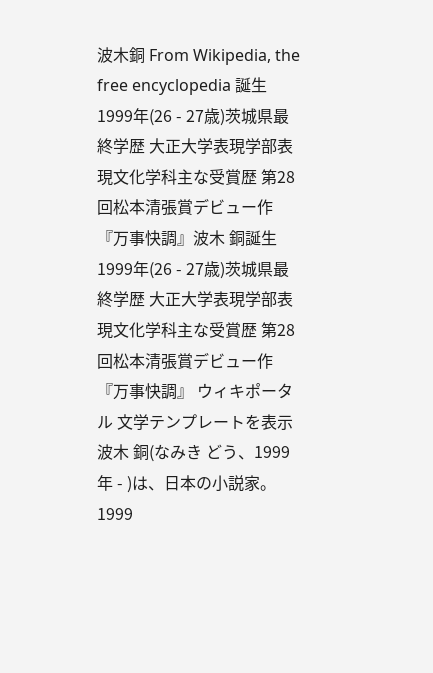波木銅 From Wikipedia, the free encyclopedia 誕生 1999年(26 - 27歳)茨城県最終学歴 大正大学表現学部表現文化学科主な受賞歴 第28回松本清張賞デビュー作 『万事快調』波木 銅誕生 1999年(26 - 27歳)茨城県最終学歴 大正大学表現学部表現文化学科主な受賞歴 第28回松本清張賞デビュー作 『万事快調』 ウィキポータル 文学テンプレートを表示 波木 銅(なみき どう、1999年 - )は、日本の小説家。 1999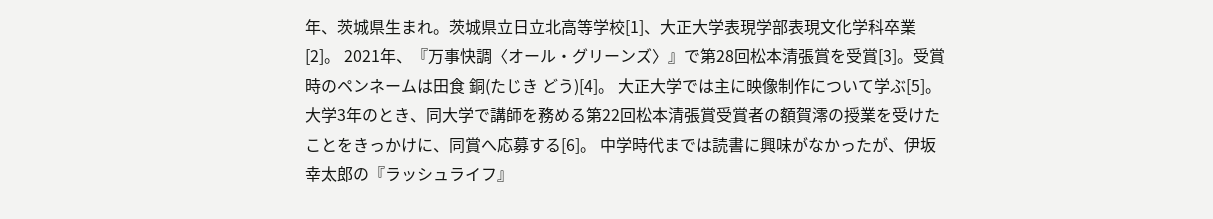年、茨城県生まれ。茨城県立日立北高等学校[1]、大正大学表現学部表現文化学科卒業[2]。 2021年、『万事快調〈オール・グリーンズ〉』で第28回松本清張賞を受賞[3]。受賞時のペンネームは田食 銅(たじき どう)[4]。 大正大学では主に映像制作について学ぶ[5]。大学3年のとき、同大学で講師を務める第22回松本清張賞受賞者の額賀澪の授業を受けたことをきっかけに、同賞へ応募する[6]。 中学時代までは読書に興味がなかったが、伊坂幸太郎の『ラッシュライフ』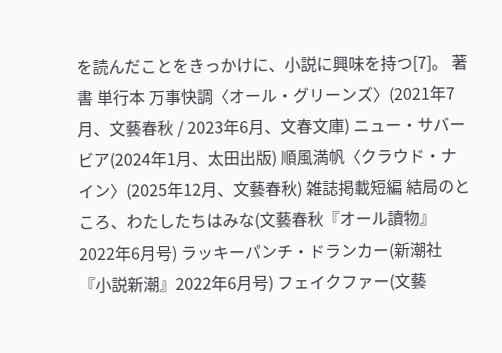を読んだことをきっかけに、小説に興味を持つ[7]。 著書 単行本 万事快調〈オール・グリーンズ〉(2021年7月、文藝春秋 / 2023年6月、文春文庫) ニュー・サバービア(2024年1月、太田出版) 順風満帆〈クラウド・ナイン〉(2025年12月、文藝春秋) 雑誌掲載短編 結局のところ、わたしたちはみな(文藝春秋『オール讀物』2022年6月号) ラッキーパンチ・ドランカー(新潮社『小説新潮』2022年6月号) フェイクファー(文藝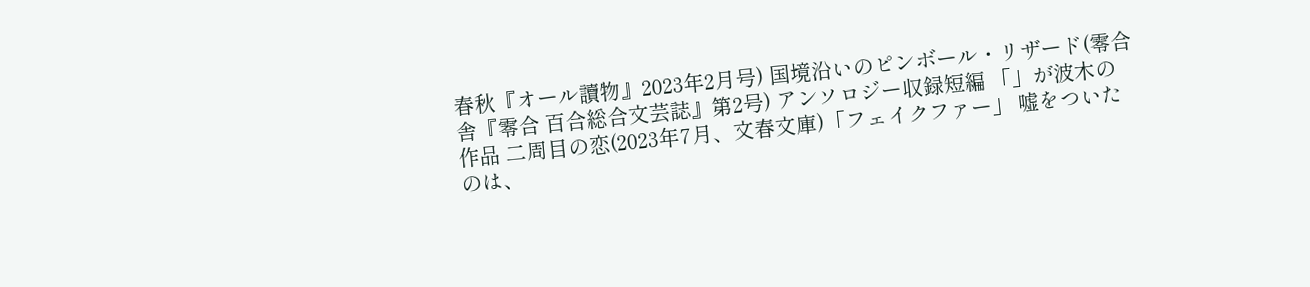春秋『オール讀物』2023年2月号) 国境沿いのピンボール・リザード(零合舎『零合 百合総合文芸誌』第2号) アンソロジー収録短編 「」が波木の作品 二周目の恋(2023年7月、文春文庫)「フェイクファー」 嘘をついたのは、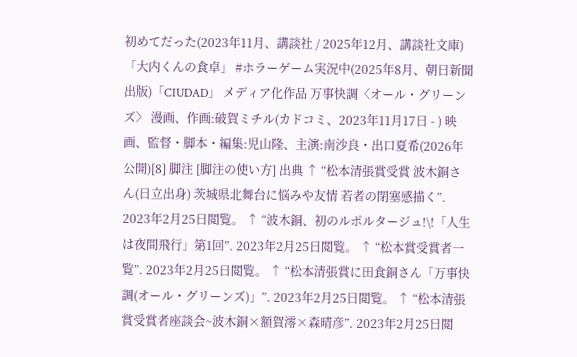初めてだった(2023年11月、講談社 / 2025年12月、講談社文庫)「大内くんの食卓」 #ホラーゲーム実況中(2025年8月、朝日新聞出版)「CIUDAD」 メディア化作品 万事快調〈オール・グリーンズ〉 漫画、作画:破賀ミチル(カドコミ、2023年11月17日 - ) 映画、監督・脚本・編集:児山隆、主演:南沙良・出口夏希(2026年公開)[8] 脚注 [脚注の使い方] 出典 ↑ “松本清張賞受賞 波木銅さん(日立出身) 茨城県北舞台に悩みや友情 若者の閉塞感描く”. 2023年2月25日閲覧。 ↑ “波木銅、初のルポルタージュ!\!「人生は夜間飛行」第1回”. 2023年2月25日閲覧。 ↑ “松本賞受賞者一覧”. 2023年2月25日閲覧。 ↑ “松本清張賞に田食銅さん「万事快調(オール・グリーンズ)」”. 2023年2月25日閲覧。 ↑ “松本清張賞受賞者座談会~波木銅×額賀澪×森晴彦”. 2023年2月25日閲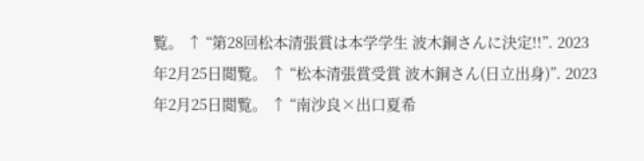覧。 ↑ “第28回松本清張賞は本学学生 波木銅さんに決定!!”. 2023年2月25日閲覧。 ↑ “松本清張賞受賞 波木銅さん(日立出身)”. 2023年2月25日閲覧。 ↑ “南沙良×出口夏希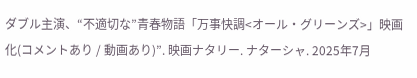ダブル主演、“不適切な”青春物語「万事快調<オール・グリーンズ>」映画化(コメントあり / 動画あり)”. 映画ナタリー. ナターシャ. 2025年7月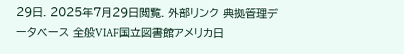29日. 2025年7月29日閲覧. 外部リンク 典拠管理データベース 全般VIAF国立図書館アメリカ日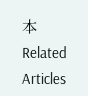本 Related Articles